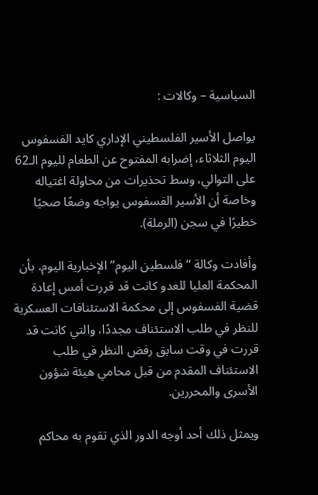السياسية – وكالات :

يواصل الأسير الفلسطيني الإداري كايد الفسفوس اليوم الثلاثاء، إضرابه المفتوح عن الطعام لليوم الـ62 على التوالي، وسط تحذيرات من محاولة اغتياله وخاصة أن الأسير الفسفوس يواجه وضعًا صحيًا خطيرًا في سجن (الرملة).

وأفادت وكالة “فلسطين اليوم” الإخبارية اليوم، بأن المحكمة العليا للعدو كانت قد قررت أمس إعادة قضية الفسفوس إلى محكمة الاستئنافات العسكرية للنظر في طلب الاستئناف مجددًا، والتي كانت قد قررت في وقت سابق رفض النظر في طلب الاستئناف المقدم من قبل محامي هيئة شؤون الأسرى والمحررين.

ويمثل ذلك أحد أوجه الدور الذي تقوم به محاكم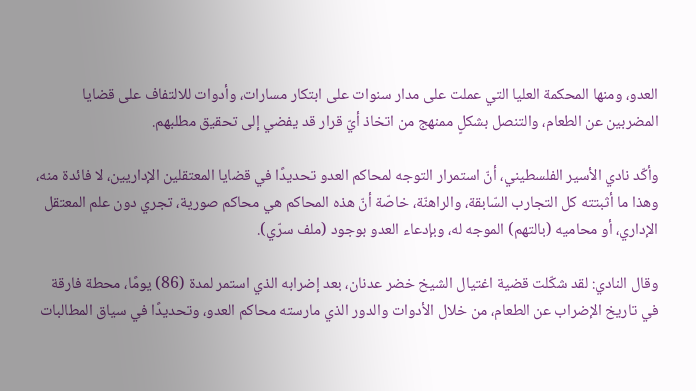العدو، ومنها المحكمة العليا التي عملت على مدار سنوات على ابتكار مسارات، وأدوات للالتفاف على قضايا المضربين عن الطعام، والتنصل بشكلٍ ممنهج من اتخاذ أيّ قرار قد يفضي إلى تحقيق مطلبهم.

وأكّد نادي الأسير الفلسطيني، أنّ استمرار التوجه لمحاكم العدو تحديدًا في قضايا المعتقلين الإداريين، لا فائدة منه، وهذا ما أثبتته كل التجارب السّابقة، والراهنّة، خاصّة أنّ هذه المحاكم هي محاكم صورية، تجري دون علم المعتقل الإداري، أو محاميه (بالتهم) الموجه له، وبإدعاء العدو بوجود (ملف سرّي).

وقال النادي: لقد شكّلت قضية اغتيال الشيخ خضر عدنان، بعد إضرابه الذي استمر لمدة (86) يومًا، محطة فارقة في تاريخ الإضراب عن الطعام، من خلال الأدوات والدور الذي مارسته محاكم العدو، وتحديدًا في سياق المطالبات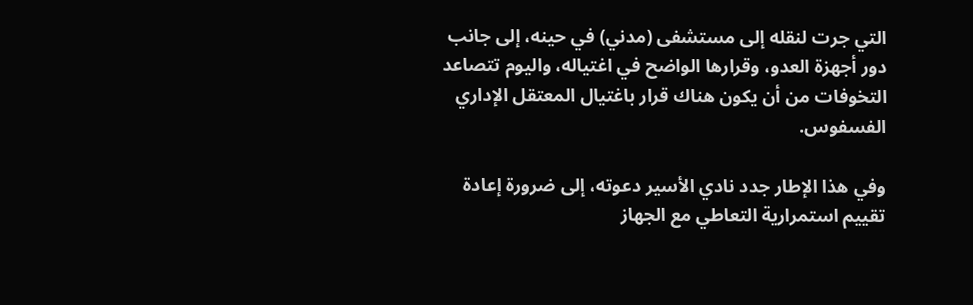التي جرت لنقله إلى مستشفى (مدني) في حينه، إلى جانب دور أجهزة العدو، وقرارها الواضح في اغتياله، واليوم تتصاعد التخوفات من أن يكون هناك قرار باغتيال المعتقل الإداري الفسفوس.

وفي هذا الإطار جدد نادي الأسير دعوته، إلى ضرورة إعادة تقييم استمرارية التعاطي مع الجهاز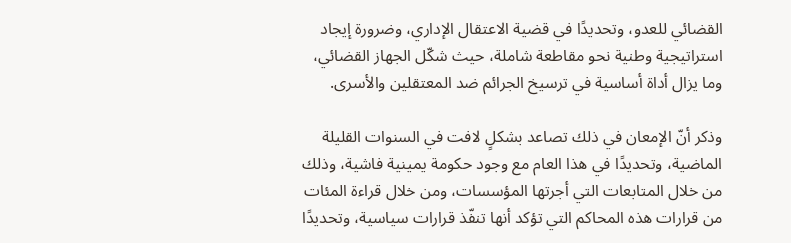القضائي للعدو، وتحديدًا في قضية الاعتقال الإداري، وضرورة إيجاد استراتيجية وطنية نحو مقاطعة شاملة، حيث شكّل الجهاز القضائي، وما يزال أداة أساسية في ترسيخ الجرائم ضد المعتقلين والأسرى.

وذكر أنّ الإمعان في ذلك تصاعد بشكلٍ لافت في السنوات القليلة الماضية، وتحديدًا في هذا العام مع وجود حكومة يمينية فاشية، وذلك من خلال المتابعات التي أجرتها المؤسسات، ومن خلال قراءة المئات من قرارات هذه المحاكم التي تؤكد أنها تنفّذ قرارات سياسية، وتحديدًا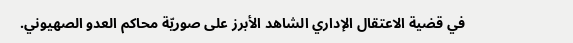في قضية الاعتقال الإداري الشاهد الأبرز على صوريّة محاكم العدو الصهيوني.